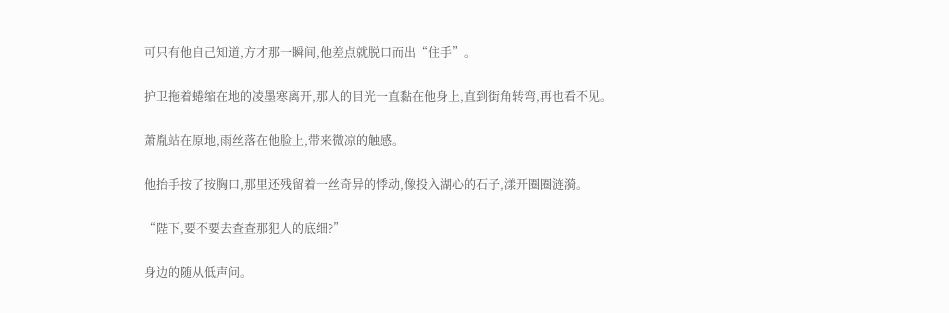可只有他自己知道,方才那一瞬间,他差点就脱口而出“住手”。

护卫拖着蜷缩在地的凌墨寒离开,那人的目光一直黏在他身上,直到街角转弯,再也看不见。

萧胤站在原地,雨丝落在他脸上,带来微凉的触感。

他抬手按了按胸口,那里还残留着一丝奇异的悸动,像投入湖心的石子,漾开圈圈涟漪。

“陛下,要不要去查查那犯人的底细?”

身边的随从低声问。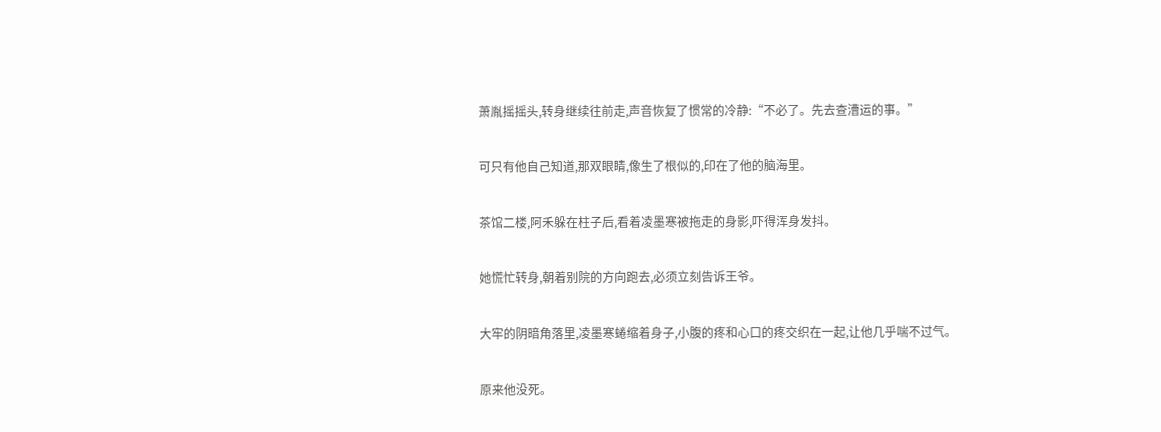萧胤摇摇头,转身继续往前走,声音恢复了惯常的冷静:“不必了。先去查漕运的事。”

可只有他自己知道,那双眼睛,像生了根似的,印在了他的脑海里。

茶馆二楼,阿禾躲在柱子后,看着凌墨寒被拖走的身影,吓得浑身发抖。

她慌忙转身,朝着别院的方向跑去,必须立刻告诉王爷。

大牢的阴暗角落里,凌墨寒蜷缩着身子,小腹的疼和心口的疼交织在一起,让他几乎喘不过气。

原来他没死。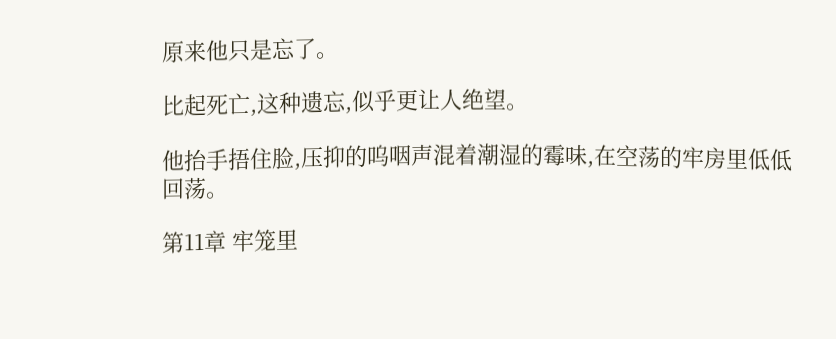原来他只是忘了。

比起死亡,这种遗忘,似乎更让人绝望。

他抬手捂住脸,压抑的呜咽声混着潮湿的霉味,在空荡的牢房里低低回荡。

第11章 牢笼里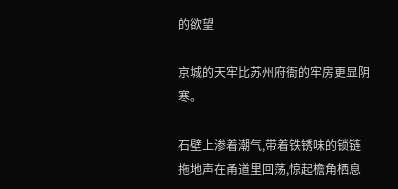的欲望

京城的天牢比苏州府衙的牢房更显阴寒。

石壁上渗着潮气,带着铁锈味的锁链拖地声在甬道里回荡,惊起檐角栖息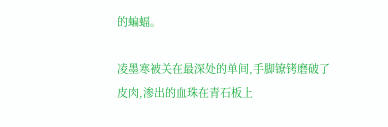的蝙蝠。

凌墨寒被关在最深处的单间,手脚镣铐磨破了皮肉,渗出的血珠在青石板上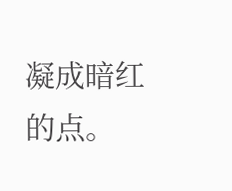凝成暗红的点。